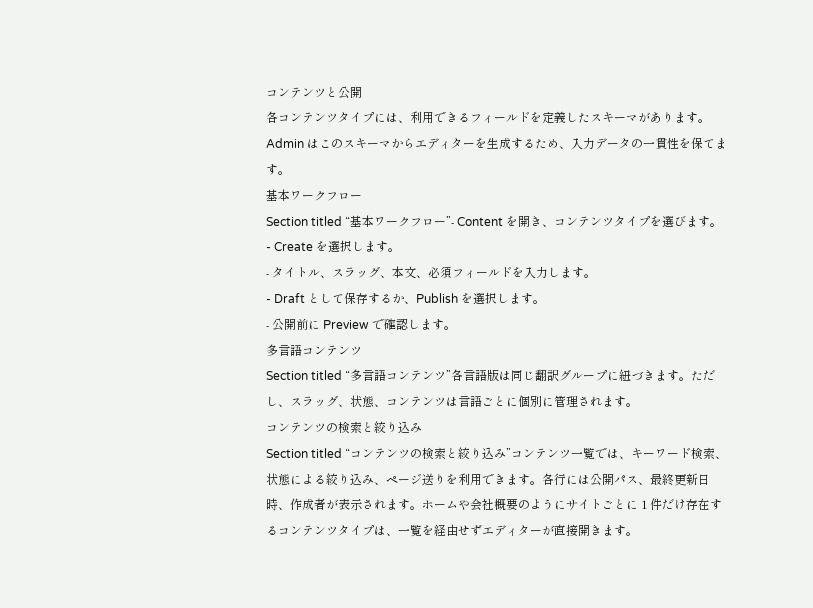コンテンツと公開
各コンテンツタイプには、利用できるフィールドを定義したスキーマがあります。Admin はこのスキーマからエディターを生成するため、入力データの一貫性を保てます。
基本ワークフロー
Section titled “基本ワークフロー”- Content を開き、コンテンツタイプを選びます。
- Create を選択します。
- タイトル、スラッグ、本文、必須フィールドを入力します。
- Draft として保存するか、Publish を選択します。
- 公開前に Preview で確認します。
多言語コンテンツ
Section titled “多言語コンテンツ”各言語版は同じ翻訳グループに紐づきます。ただし、スラッグ、状態、コンテンツは言語ごとに個別に管理されます。
コンテンツの検索と絞り込み
Section titled “コンテンツの検索と絞り込み”コンテンツ一覧では、キーワード検索、状態による絞り込み、ページ送りを利用できます。各行には公開パス、最終更新日時、作成者が表示されます。ホームや会社概要のようにサイトごとに 1 件だけ存在するコンテンツタイプは、一覧を経由せずエディターが直接開きます。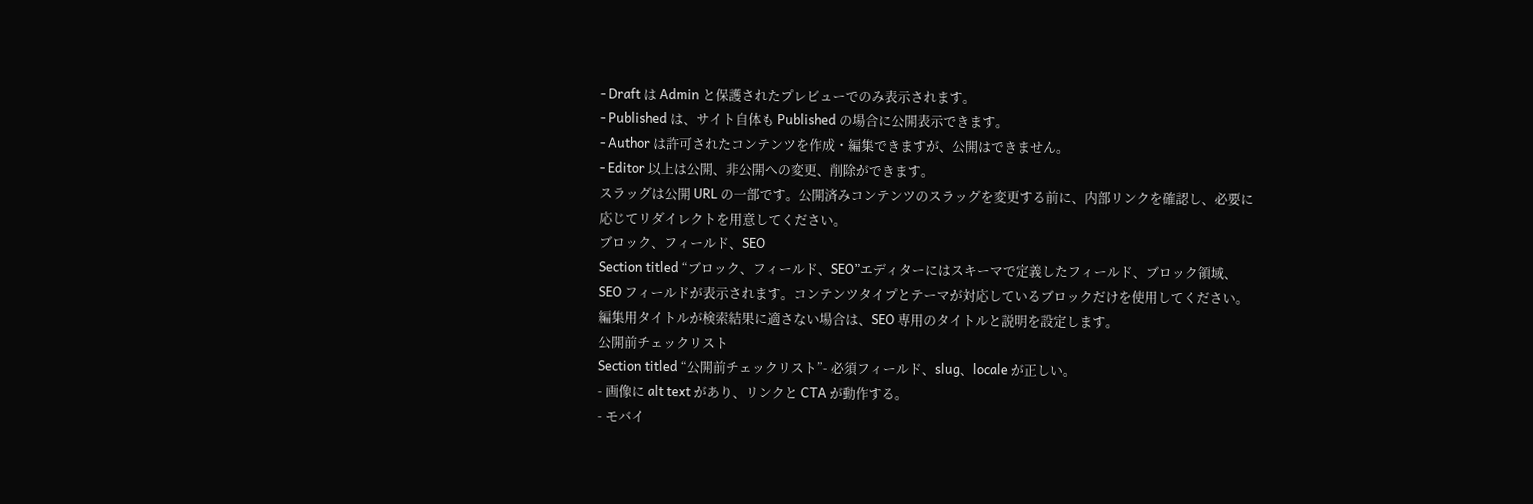- Draft は Admin と保護されたプレビューでのみ表示されます。
- Published は、サイト自体も Published の場合に公開表示できます。
- Author は許可されたコンテンツを作成・編集できますが、公開はできません。
- Editor 以上は公開、非公開への変更、削除ができます。
スラッグは公開 URL の一部です。公開済みコンテンツのスラッグを変更する前に、内部リンクを確認し、必要に応じてリダイレクトを用意してください。
ブロック、フィールド、SEO
Section titled “ブロック、フィールド、SEO”エディターにはスキーマで定義したフィールド、ブロック領域、SEO フィールドが表示されます。コンテンツタイプとテーマが対応しているブロックだけを使用してください。編集用タイトルが検索結果に適さない場合は、SEO 専用のタイトルと説明を設定します。
公開前チェックリスト
Section titled “公開前チェックリスト”- 必須フィールド、slug、locale が正しい。
- 画像に alt text があり、リンクと CTA が動作する。
- モバイ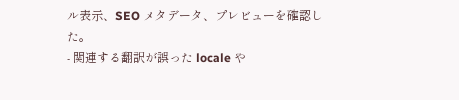ル表示、SEO メタデータ、プレビューを確認した。
- 関連する翻訳が誤った locale や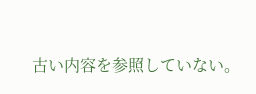古い内容を参照していない。